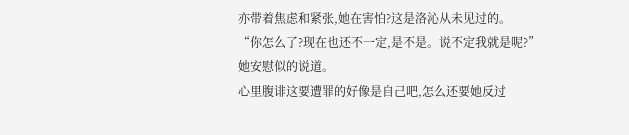亦带着焦虑和紧张,她在害怕?这是洛沁从未见过的。
“你怎么了?现在也还不一定,是不是。说不定我就是呢?”
她安慰似的说道。
心里腹诽这要遭罪的好像是自己吧,怎么还要她反过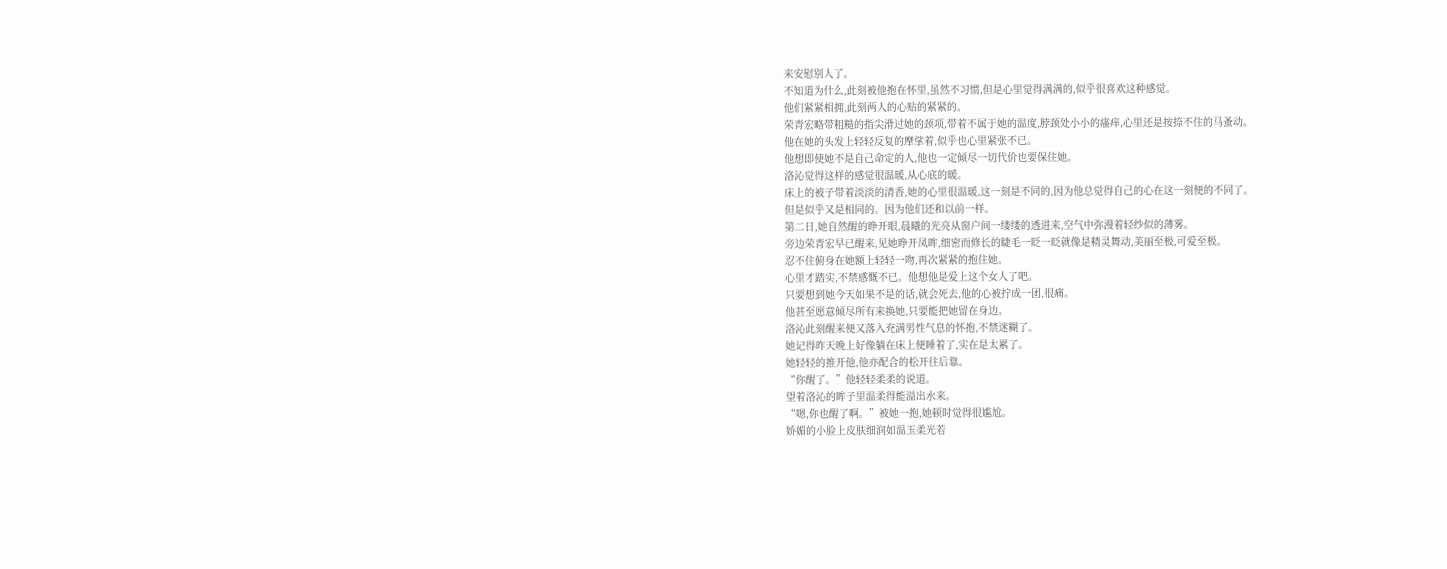来安慰别人了。
不知道为什么,此刻被他抱在怀里,虽然不习惯,但是心里觉得满满的,似乎很喜欢这种感觉。
他们紧紧相拥,此刻两人的心贴的紧紧的。
荣青宏略带粗糙的指尖滑过她的颈项,带着不属于她的温度,脖颈处小小的瘙痒,心里还是按捺不住的马蚤动。
他在她的头发上轻轻反复的摩挲着,似乎也心里紧张不已。
他想即使她不是自己命定的人,他也一定倾尽一切代价也要保住她。
洛沁觉得这样的感觉很温暖,从心底的暖。
床上的被子带着淡淡的清香,她的心里很温暖,这一刻是不同的,因为他总觉得自己的心在这一刻便的不同了。
但是似乎又是相同的。因为他们还和以前一样。
第二日,她自然醒的睁开眼,晨曦的光亮从窗户间一缕缕的透进来,空气中弥漫着轻纱似的薄雾。
旁边荣青宏早已醒来,见她睁开凤眸,细密而修长的睫毛一眨一眨就像是精灵舞动,美丽至极,可爱至极。
忍不住俯身在她额上轻轻一吻,再次紧紧的抱住她。
心里才踏实,不禁感慨不已。他想他是爱上这个女人了吧。
只要想到她今天如果不是的话,就会死去,他的心被拧成一团,很痛。
他甚至愿意倾尽所有来换她,只要能把她留在身边。
洛沁此刻醒来便又落入充满男性气息的怀抱,不禁迷糊了。
她记得昨天晚上好像躺在床上便睡着了,实在是太累了。
她轻轻的推开他,他亦配合的松开往后靠。
“你醒了。”他轻轻柔柔的说道。
望着洛沁的眸子里温柔得能溢出水来。
“嗯,你也醒了啊。”被她一抱,她顿时觉得很尴尬。
娇媚的小脸上皮肤细润如温玉柔光若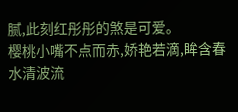腻,此刻红彤彤的煞是可爱。
樱桃小嘴不点而赤,娇艳若滴,眸含春水清波流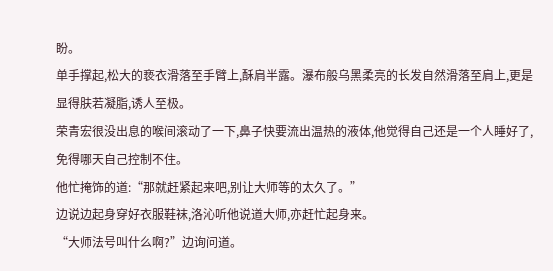盼。
单手撑起,松大的亵衣滑落至手臂上,酥肩半露。瀑布般乌黑柔亮的长发自然滑落至肩上,更是显得肤若凝脂,诱人至极。
荣青宏很没出息的喉间滚动了一下,鼻子快要流出温热的液体,他觉得自己还是一个人睡好了,免得哪天自己控制不住。
他忙掩饰的道:“那就赶紧起来吧,别让大师等的太久了。”
边说边起身穿好衣服鞋袜,洛沁听他说道大师,亦赶忙起身来。
“大师法号叫什么啊?”边询问道。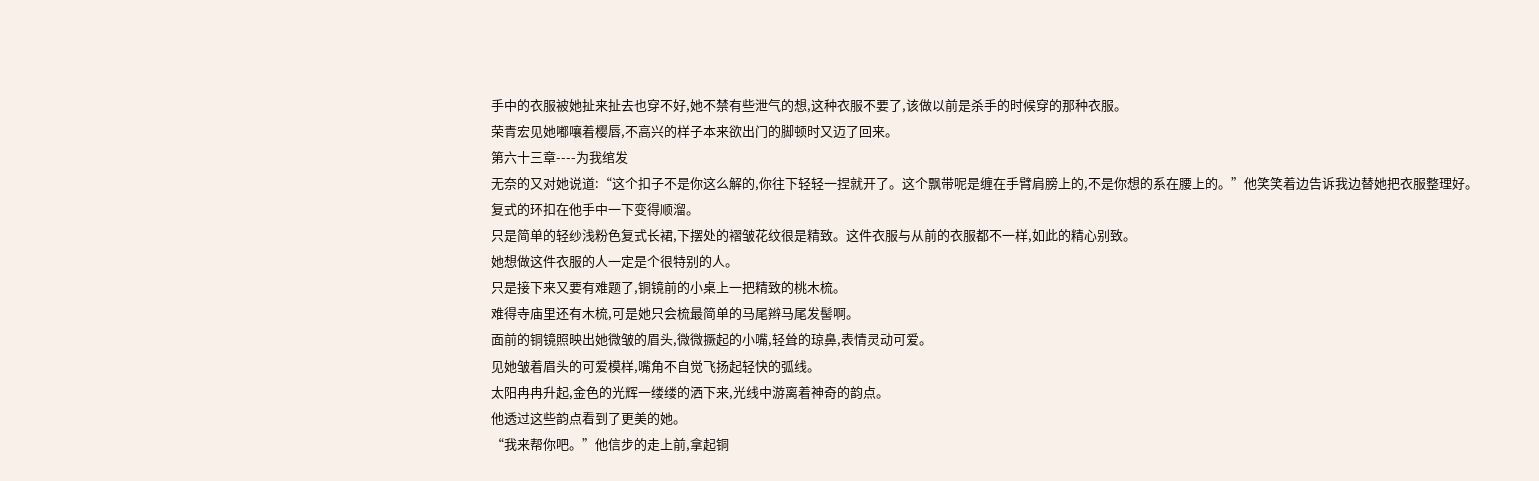手中的衣服被她扯来扯去也穿不好,她不禁有些泄气的想,这种衣服不要了,该做以前是杀手的时候穿的那种衣服。
荣青宏见她嘟嚷着樱唇,不高兴的样子本来欲出门的脚顿时又迈了回来。
第六十三章----为我绾发
无奈的又对她说道:“这个扣子不是你这么解的,你往下轻轻一捏就开了。这个飘带呢是缠在手臂肩膀上的,不是你想的系在腰上的。”他笑笑着边告诉我边替她把衣服整理好。
复式的环扣在他手中一下变得顺溜。
只是简单的轻纱浅粉色复式长裙,下摆处的褶皱花纹很是精致。这件衣服与从前的衣服都不一样,如此的精心别致。
她想做这件衣服的人一定是个很特别的人。
只是接下来又要有难题了,铜镜前的小桌上一把精致的桃木梳。
难得寺庙里还有木梳,可是她只会梳最简单的马尾辫马尾发髻啊。
面前的铜镜照映出她微皱的眉头,微微撅起的小嘴,轻耸的琼鼻,表情灵动可爱。
见她皱着眉头的可爱模样,嘴角不自觉飞扬起轻快的弧线。
太阳冉冉升起,金色的光辉一缕缕的洒下来,光线中游离着神奇的韵点。
他透过这些韵点看到了更美的她。
“我来帮你吧。”他信步的走上前,拿起铜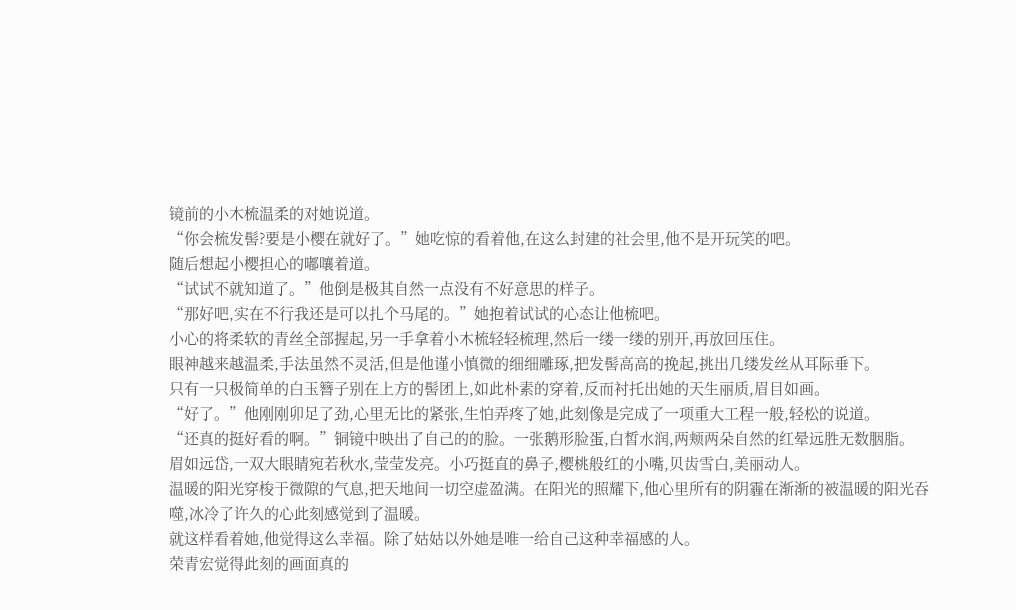镜前的小木梳温柔的对她说道。
“你会梳发髻?要是小樱在就好了。”她吃惊的看着他,在这么封建的社会里,他不是开玩笑的吧。
随后想起小樱担心的嘟嚷着道。
“试试不就知道了。”他倒是极其自然一点没有不好意思的样子。
“那好吧,实在不行我还是可以扎个马尾的。”她抱着试试的心态让他梳吧。
小心的将柔软的青丝全部握起,另一手拿着小木梳轻轻梳理,然后一缕一缕的别开,再放回压住。
眼神越来越温柔,手法虽然不灵活,但是他谨小慎微的细细雕琢,把发髻高高的挽起,挑出几缕发丝从耳际垂下。
只有一只极简单的白玉簪子别在上方的髻团上,如此朴素的穿着,反而衬托出她的天生丽质,眉目如画。
“好了。”他刚刚卯足了劲,心里无比的紧张,生怕弄疼了她,此刻像是完成了一项重大工程一般,轻松的说道。
“还真的挺好看的啊。”铜镜中映出了自己的的脸。一张鹅形脸蛋,白皙水润,两颊两朵自然的红晕远胜无数胭脂。
眉如远岱,一双大眼睛宛若秋水,莹莹发亮。小巧挺直的鼻子,樱桃般红的小嘴,贝齿雪白,美丽动人。
温暖的阳光穿梭于微隙的气息,把天地间一切空虚盈满。在阳光的照耀下,他心里所有的阴霾在渐渐的被温暖的阳光吞噬,冰冷了许久的心此刻感觉到了温暖。
就这样看着她,他觉得这么幸福。除了姑姑以外她是唯一给自己这种幸福感的人。
荣青宏觉得此刻的画面真的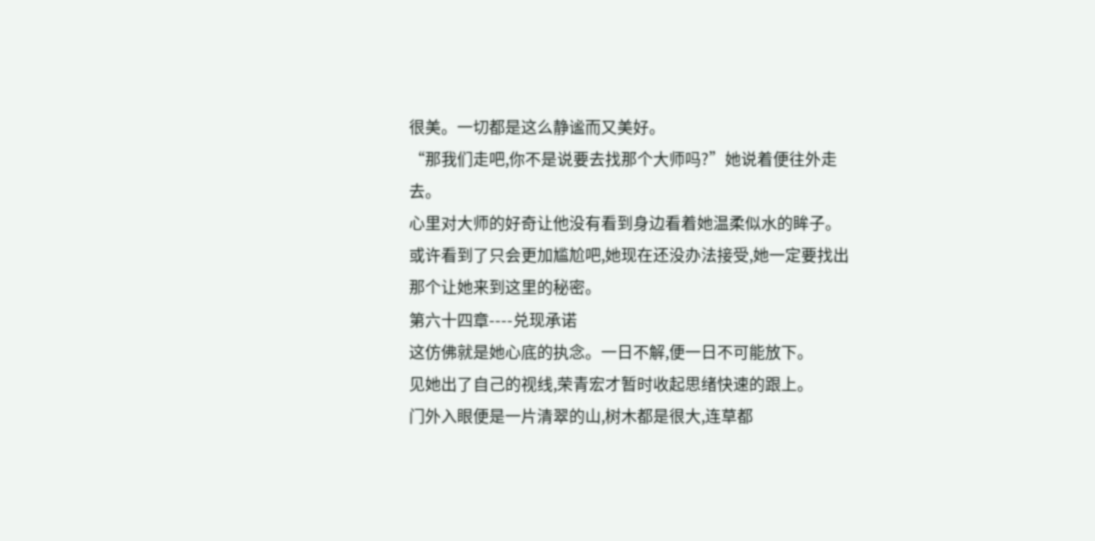很美。一切都是这么静谧而又美好。
“那我们走吧,你不是说要去找那个大师吗?”她说着便往外走去。
心里对大师的好奇让他没有看到身边看着她温柔似水的眸子。
或许看到了只会更加尴尬吧,她现在还没办法接受,她一定要找出那个让她来到这里的秘密。
第六十四章----兑现承诺
这仿佛就是她心底的执念。一日不解,便一日不可能放下。
见她出了自己的视线,荣青宏才暂时收起思绪快速的跟上。
门外入眼便是一片清翠的山,树木都是很大,连草都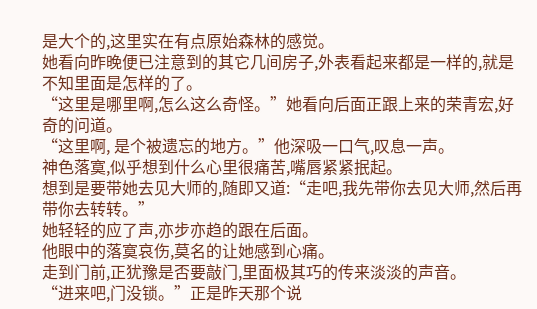是大个的,这里实在有点原始森林的感觉。
她看向昨晚便已注意到的其它几间房子,外表看起来都是一样的,就是不知里面是怎样的了。
“这里是哪里啊,怎么这么奇怪。”她看向后面正跟上来的荣青宏,好奇的问道。
“这里啊, 是个被遗忘的地方。”他深吸一口气,叹息一声。
神色落寞,似乎想到什么心里很痛苦,嘴唇紧紧抿起。
想到是要带她去见大师的,随即又道:“走吧,我先带你去见大师,然后再带你去转转。”
她轻轻的应了声,亦步亦趋的跟在后面。
他眼中的落寞哀伤,莫名的让她感到心痛。
走到门前,正犹豫是否要敲门,里面极其巧的传来淡淡的声音。
“进来吧,门没锁。”正是昨天那个说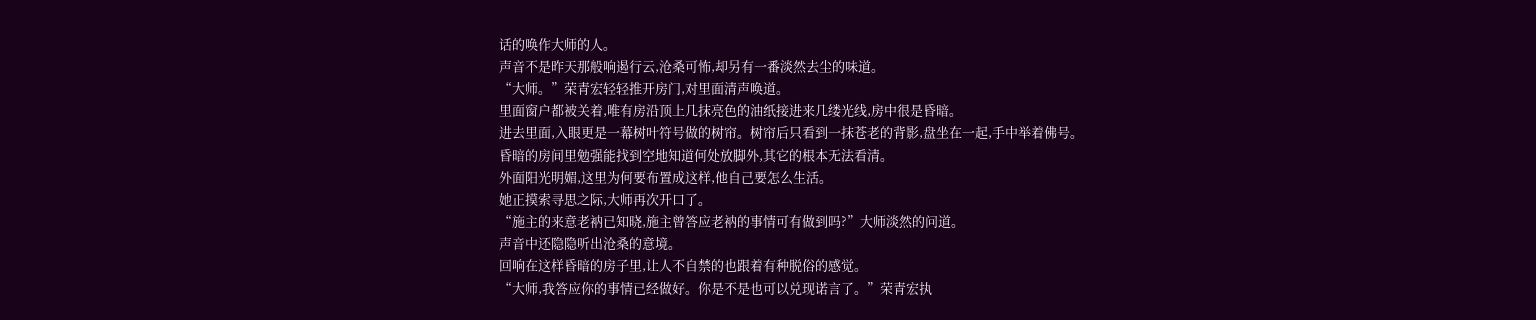话的唤作大师的人。
声音不是昨天那般响遏行云,沧桑可怖,却另有一番淡然去尘的味道。
“大师。”荣青宏轻轻推开房门,对里面清声唤道。
里面窗户都被关着,唯有房沿顶上几抹亮色的油纸接进来几缕光线,房中很是昏暗。
进去里面,入眼更是一幕树叶符号做的树帘。树帘后只看到一抹苍老的背影,盘坐在一起,手中举着佛号。
昏暗的房间里勉强能找到空地知道何处放脚外,其它的根本无法看清。
外面阳光明媚,这里为何要布置成这样,他自己要怎么生活。
她正摸索寻思之际,大师再次开口了。
“施主的来意老衲已知晓,施主曾答应老衲的事情可有做到吗?”大师淡然的问道。
声音中还隐隐听出沧桑的意境。
回响在这样昏暗的房子里,让人不自禁的也跟着有种脱俗的感觉。
“大师,我答应你的事情已经做好。你是不是也可以兑现诺言了。”荣青宏执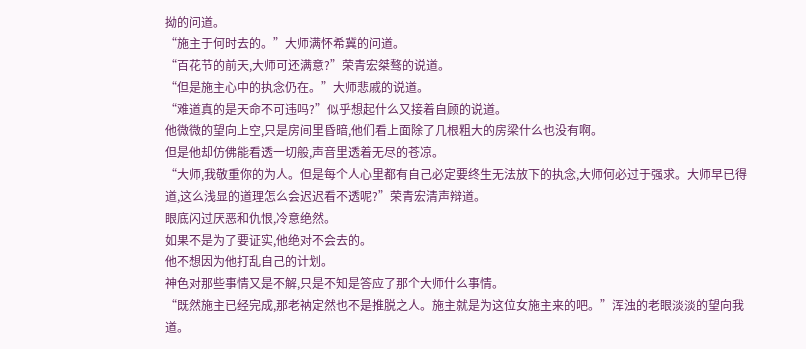拗的问道。
“施主于何时去的。”大师满怀希冀的问道。
“百花节的前天,大师可还满意?”荣青宏桀骜的说道。
“但是施主心中的执念仍在。”大师悲戚的说道。
“难道真的是天命不可违吗?”似乎想起什么又接着自顾的说道。
他微微的望向上空,只是房间里昏暗,他们看上面除了几根粗大的房梁什么也没有啊。
但是他却仿佛能看透一切般,声音里透着无尽的苍凉。
“大师,我敬重你的为人。但是每个人心里都有自己必定要终生无法放下的执念,大师何必过于强求。大师早已得道,这么浅显的道理怎么会迟迟看不透呢?”荣青宏清声辩道。
眼底闪过厌恶和仇恨,冷意绝然。
如果不是为了要证实,他绝对不会去的。
他不想因为他打乱自己的计划。
神色对那些事情又是不解,只是不知是答应了那个大师什么事情。
“既然施主已经完成,那老衲定然也不是推脱之人。施主就是为这位女施主来的吧。”浑浊的老眼淡淡的望向我道。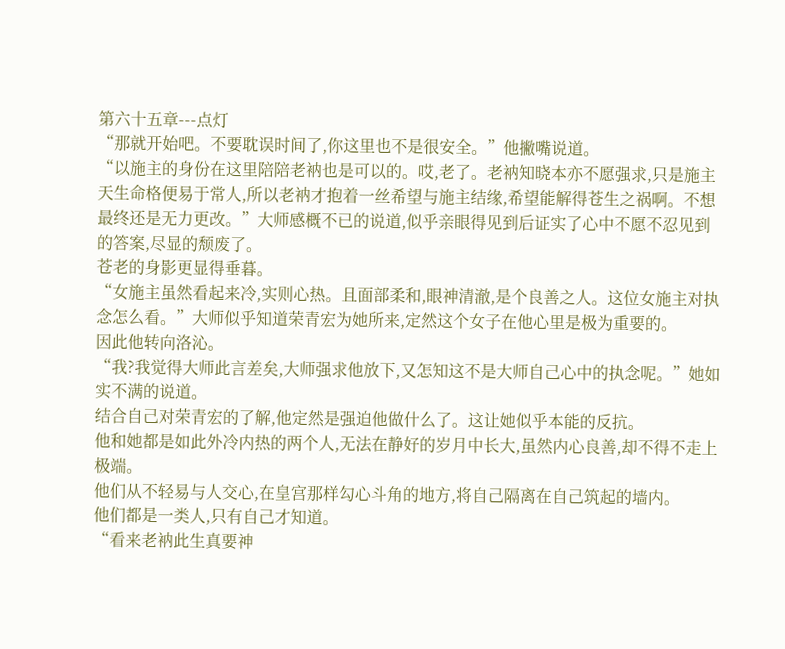第六十五章---点灯
“那就开始吧。不要耽误时间了,你这里也不是很安全。”他撇嘴说道。
“以施主的身份在这里陪陪老衲也是可以的。哎,老了。老衲知晓本亦不愿强求,只是施主天生命格便易于常人,所以老衲才抱着一丝希望与施主结缘,希望能解得苍生之祸啊。不想最终还是无力更改。”大师感概不已的说道,似乎亲眼得见到后证实了心中不愿不忍见到的答案,尽显的颓废了。
苍老的身影更显得垂暮。
“女施主虽然看起来冷,实则心热。且面部柔和,眼神清澈,是个良善之人。这位女施主对执念怎么看。”大师似乎知道荣青宏为她所来,定然这个女子在他心里是极为重要的。
因此他转向洛沁。
“我?我觉得大师此言差矣,大师强求他放下,又怎知这不是大师自己心中的执念呢。”她如实不满的说道。
结合自己对荣青宏的了解,他定然是强迫他做什么了。这让她似乎本能的反抗。
他和她都是如此外冷内热的两个人,无法在静好的岁月中长大,虽然内心良善,却不得不走上极端。
他们从不轻易与人交心,在皇宫那样勾心斗角的地方,将自己隔离在自己筑起的墙内。
他们都是一类人,只有自己才知道。
“看来老衲此生真要神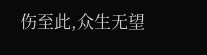伤至此,众生无望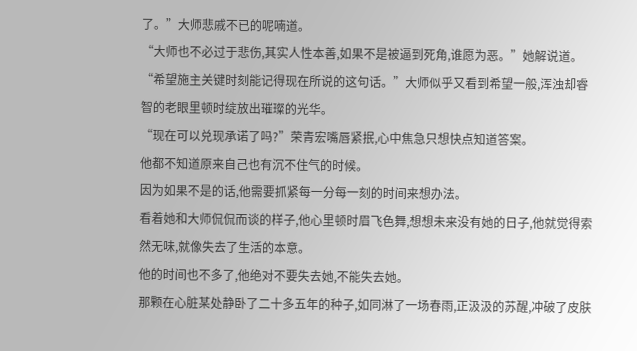了。”大师悲戚不已的呢喃道。
“大师也不必过于悲伤,其实人性本善,如果不是被逼到死角,谁愿为恶。”她解说道。
“希望施主关键时刻能记得现在所说的这句话。”大师似乎又看到希望一般,浑浊却睿智的老眼里顿时绽放出璀璨的光华。
“现在可以兑现承诺了吗?”荣青宏嘴唇紧抿,心中焦急只想快点知道答案。
他都不知道原来自己也有沉不住气的时候。
因为如果不是的话,他需要抓紧每一分每一刻的时间来想办法。
看着她和大师侃侃而谈的样子,他心里顿时眉飞色舞,想想未来没有她的日子,他就觉得索然无味,就像失去了生活的本意。
他的时间也不多了,他绝对不要失去她,不能失去她。
那颗在心脏某处静卧了二十多五年的种子,如同淋了一场春雨,正汲汲的苏醒,冲破了皮肤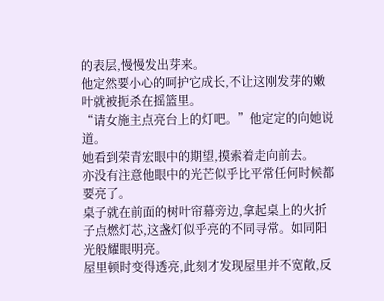的表层,慢慢发出芽来。
他定然要小心的呵护它成长,不让这刚发芽的嫩叶就被扼杀在摇篮里。
“请女施主点亮台上的灯吧。”他定定的向她说道。
她看到荣青宏眼中的期望,摸索着走向前去。
亦没有注意他眼中的光芒似乎比平常任何时候都要亮了。
桌子就在前面的树叶帘幕旁边,拿起桌上的火折子点燃灯芯,这盏灯似乎亮的不同寻常。如同阳光般耀眼明亮。
屋里顿时变得透亮,此刻才发现屋里并不宽敞,反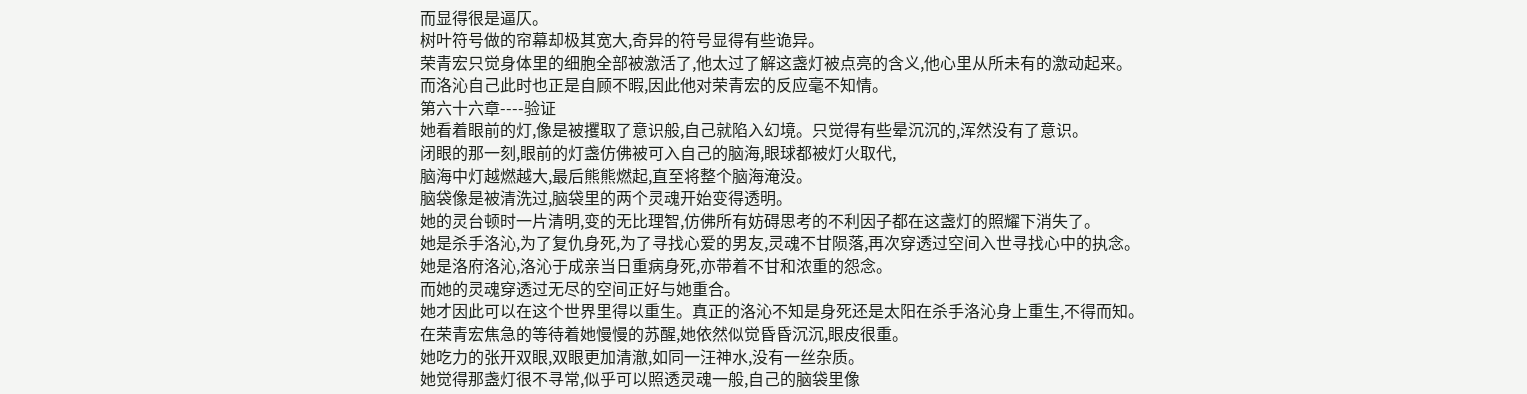而显得很是逼仄。
树叶符号做的帘幕却极其宽大,奇异的符号显得有些诡异。
荣青宏只觉身体里的细胞全部被激活了,他太过了解这盏灯被点亮的含义,他心里从所未有的激动起来。
而洛沁自己此时也正是自顾不暇,因此他对荣青宏的反应毫不知情。
第六十六章----验证
她看着眼前的灯,像是被攫取了意识般,自己就陷入幻境。只觉得有些晕沉沉的,浑然没有了意识。
闭眼的那一刻,眼前的灯盏仿佛被可入自己的脑海,眼球都被灯火取代,
脑海中灯越燃越大,最后熊熊燃起,直至将整个脑海淹没。
脑袋像是被清洗过,脑袋里的两个灵魂开始变得透明。
她的灵台顿时一片清明,变的无比理智,仿佛所有妨碍思考的不利因子都在这盏灯的照耀下消失了。
她是杀手洛沁,为了复仇身死,为了寻找心爱的男友,灵魂不甘陨落,再次穿透过空间入世寻找心中的执念。
她是洛府洛沁,洛沁于成亲当日重病身死,亦带着不甘和浓重的怨念。
而她的灵魂穿透过无尽的空间正好与她重合。
她才因此可以在这个世界里得以重生。真正的洛沁不知是身死还是太阳在杀手洛沁身上重生,不得而知。
在荣青宏焦急的等待着她慢慢的苏醒,她依然似觉昏昏沉沉,眼皮很重。
她吃力的张开双眼,双眼更加清澈,如同一汪神水,没有一丝杂质。
她觉得那盏灯很不寻常,似乎可以照透灵魂一般,自己的脑袋里像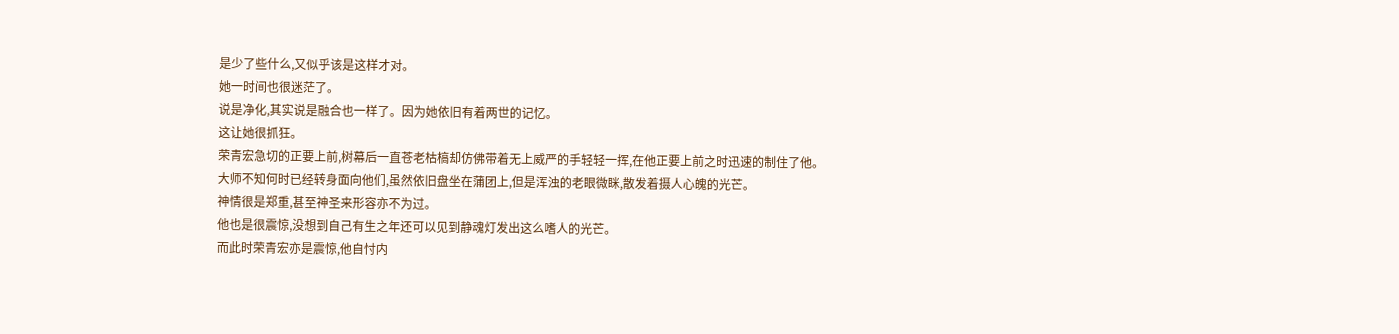是少了些什么,又似乎该是这样才对。
她一时间也很迷茫了。
说是净化,其实说是融合也一样了。因为她依旧有着两世的记忆。
这让她很抓狂。
荣青宏急切的正要上前,树幕后一直苍老枯槁却仿佛带着无上威严的手轻轻一挥,在他正要上前之时迅速的制住了他。
大师不知何时已经转身面向他们,虽然依旧盘坐在蒲团上,但是浑浊的老眼微眯,散发着摄人心魄的光芒。
神情很是郑重,甚至神圣来形容亦不为过。
他也是很震惊,没想到自己有生之年还可以见到静魂灯发出这么嗜人的光芒。
而此时荣青宏亦是震惊,他自忖内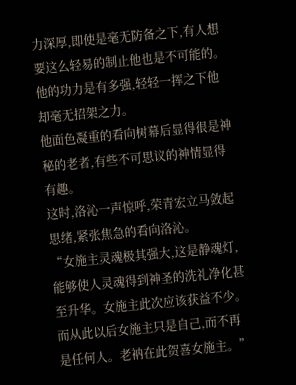力深厚,即使是毫无防备之下,有人想要这么轻易的制止他也是不可能的。
他的功力是有多强,轻轻一挥之下他却毫无招架之力。
他面色凝重的看向树幕后显得很是神秘的老者,有些不可思议的神情显得有趣。
这时,洛沁一声惊呼,荣青宏立马敛起思绪,紧张焦急的看向洛沁。
“女施主灵魂极其强大,这是静魂灯,能够使人灵魂得到神圣的洗礼净化甚至升华。女施主此次应该获益不少。而从此以后女施主只是自己,而不再是任何人。老衲在此贺喜女施主。”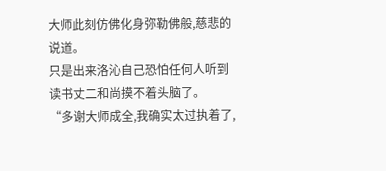大师此刻仿佛化身弥勒佛般,慈悲的说道。
只是出来洛沁自己恐怕任何人听到读书丈二和尚摸不着头脑了。
“多谢大师成全,我确实太过执着了,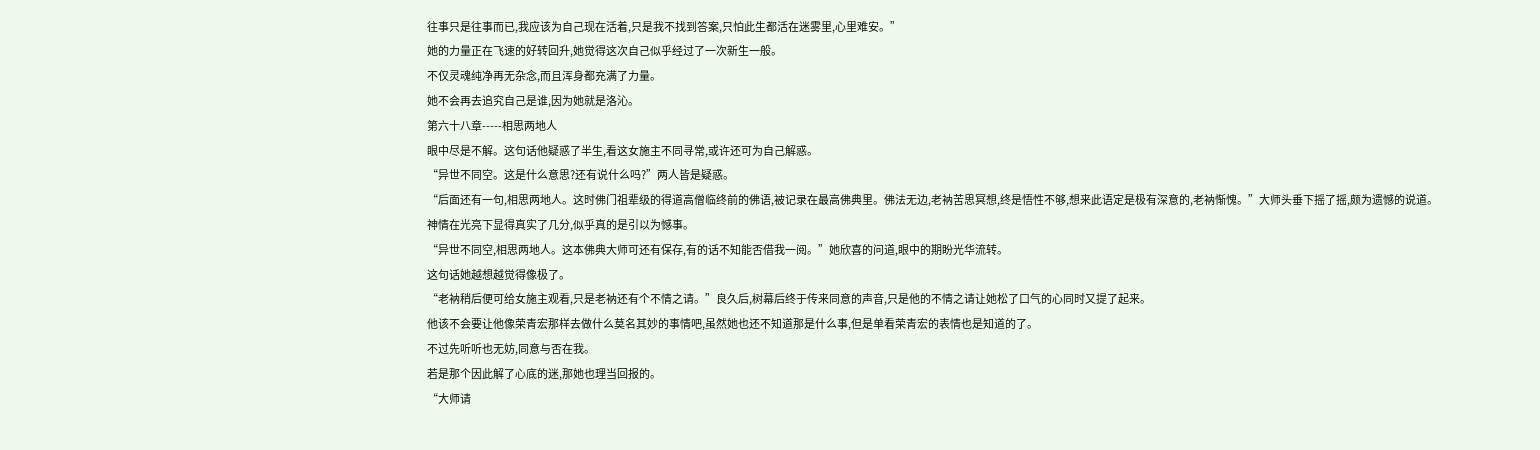往事只是往事而已,我应该为自己现在活着,只是我不找到答案,只怕此生都活在迷雾里,心里难安。”
她的力量正在飞速的好转回升,她觉得这次自己似乎经过了一次新生一般。
不仅灵魂纯净再无杂念,而且浑身都充满了力量。
她不会再去追究自己是谁,因为她就是洛沁。
第六十八章-----相思两地人
眼中尽是不解。这句话他疑惑了半生,看这女施主不同寻常,或许还可为自己解惑。
“异世不同空。这是什么意思?还有说什么吗?”两人皆是疑惑。
“后面还有一句,相思两地人。这时佛门祖辈级的得道高僧临终前的佛语,被记录在最高佛典里。佛法无边,老衲苦思冥想,终是悟性不够,想来此语定是极有深意的,老衲惭愧。”大师头垂下摇了摇,颇为遗憾的说道。
神情在光亮下显得真实了几分,似乎真的是引以为憾事。
“异世不同空,相思两地人。这本佛典大师可还有保存,有的话不知能否借我一阅。”她欣喜的问道,眼中的期盼光华流转。
这句话她越想越觉得像极了。
“老衲稍后便可给女施主观看,只是老衲还有个不情之请。”良久后,树幕后终于传来同意的声音,只是他的不情之请让她松了口气的心同时又提了起来。
他该不会要让他像荣青宏那样去做什么莫名其妙的事情吧,虽然她也还不知道那是什么事,但是单看荣青宏的表情也是知道的了。
不过先听听也无妨,同意与否在我。
若是那个因此解了心底的迷,那她也理当回报的。
“大师请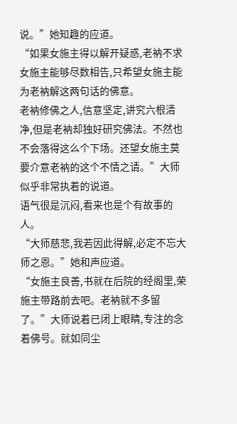说。”她知趣的应道。
“如果女施主得以解开疑惑,老衲不求女施主能够尽数相告,只希望女施主能为老衲解这两句话的佛意。
老衲修佛之人,信意坚定,讲究六根清净,但是老衲却独好研究佛法。不然也不会落得这么个下场。还望女施主莫要介意老衲的这个不情之请。”大师似乎非常执着的说道。
语气很是沉闷,看来也是个有故事的人。
“大师慈悲,我若因此得解,必定不忘大师之恩。”她和声应道。
“女施主良善,书就在后院的经阁里,荣施主带路前去吧。老衲就不多留了。”大师说着已闭上眼睛,专注的念着佛号。就如同尘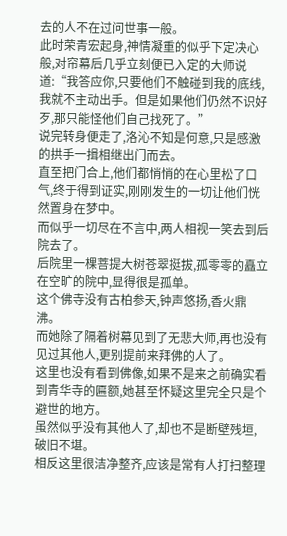去的人不在过问世事一般。
此时荣青宏起身,神情凝重的似乎下定决心般,对帘幕后几乎立刻便已入定的大师说道:“我答应你,只要他们不触碰到我的底线,我就不主动出手。但是如果他们仍然不识好歹,那只能怪他们自己找死了。”
说完转身便走了,洛沁不知是何意,只是感激的拱手一揖相继出门而去。
直至把门合上,他们都悄悄的在心里松了口气,终于得到证实,刚刚发生的一切让他们恍然置身在梦中。
而似乎一切尽在不言中,两人相视一笑去到后院去了。
后院里一棵菩提大树苍翠挺拔,孤零零的矗立在空旷的院中,显得很是孤单。
这个佛寺没有古柏参天,钟声悠扬,香火鼎沸。
而她除了隔着树幕见到了无悲大师,再也没有见过其他人,更别提前来拜佛的人了。
这里也没有看到佛像,如果不是来之前确实看到青华寺的匾额,她甚至怀疑这里完全只是个避世的地方。
虽然似乎没有其他人了,却也不是断壁残垣,破旧不堪。
相反这里很洁净整齐,应该是常有人打扫整理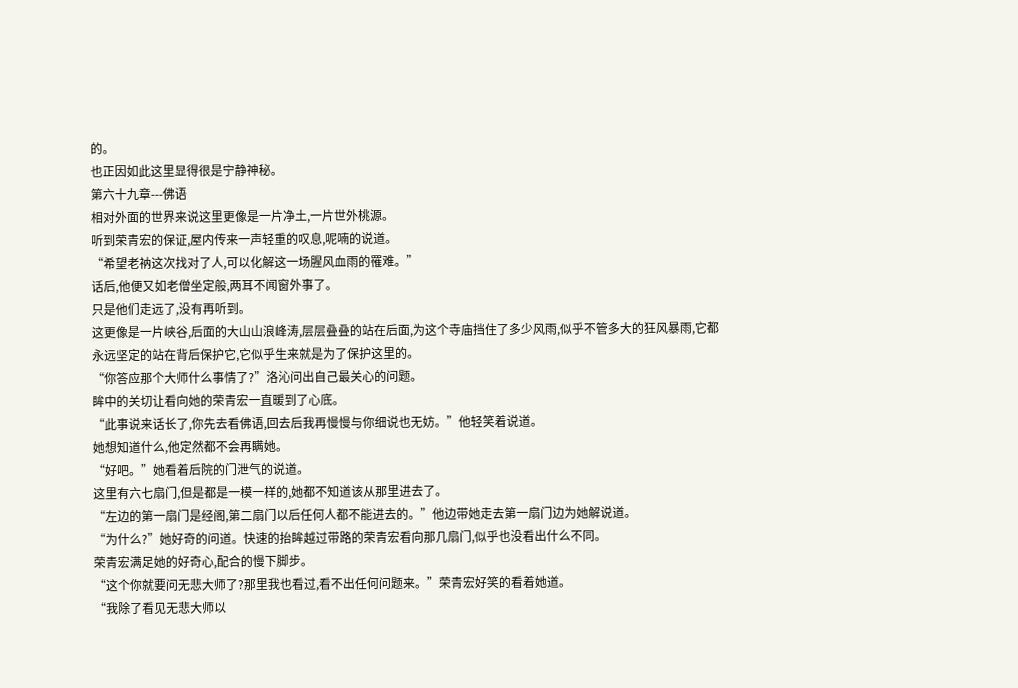的。
也正因如此这里显得很是宁静神秘。
第六十九章---佛语
相对外面的世界来说这里更像是一片净土,一片世外桃源。
听到荣青宏的保证,屋内传来一声轻重的叹息,呢喃的说道。
“希望老衲这次找对了人,可以化解这一场腥风血雨的罹难。”
话后,他便又如老僧坐定般,两耳不闻窗外事了。
只是他们走远了,没有再听到。
这更像是一片峡谷,后面的大山山浪峰涛,层层叠叠的站在后面,为这个寺庙挡住了多少风雨,似乎不管多大的狂风暴雨,它都永远坚定的站在背后保护它,它似乎生来就是为了保护这里的。
“你答应那个大师什么事情了?”洛沁问出自己最关心的问题。
眸中的关切让看向她的荣青宏一直暖到了心底。
“此事说来话长了,你先去看佛语,回去后我再慢慢与你细说也无妨。”他轻笑着说道。
她想知道什么,他定然都不会再瞒她。
“好吧。”她看着后院的门泄气的说道。
这里有六七扇门,但是都是一模一样的,她都不知道该从那里进去了。
“左边的第一扇门是经阁,第二扇门以后任何人都不能进去的。”他边带她走去第一扇门边为她解说道。
“为什么?”她好奇的问道。快速的抬眸越过带路的荣青宏看向那几扇门,似乎也没看出什么不同。
荣青宏满足她的好奇心,配合的慢下脚步。
“这个你就要问无悲大师了?那里我也看过,看不出任何问题来。”荣青宏好笑的看着她道。
“我除了看见无悲大师以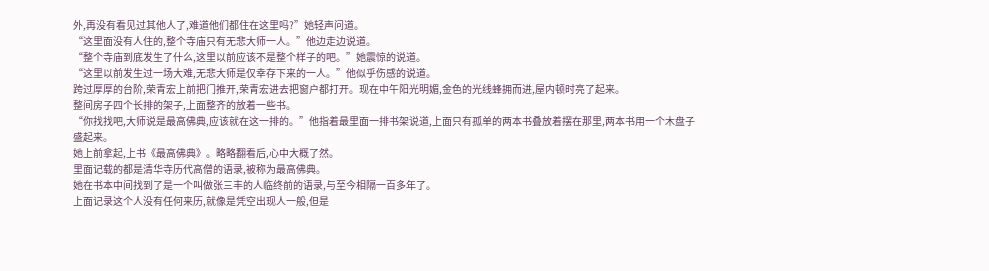外,再没有看见过其他人了,难道他们都住在这里吗?”她轻声问道。
“这里面没有人住的,整个寺庙只有无悲大师一人。”他边走边说道。
“整个寺庙到底发生了什么,这里以前应该不是整个样子的吧。”她震惊的说道。
“这里以前发生过一场大难,无悲大师是仅幸存下来的一人。”他似乎伤感的说道。
跨过厚厚的台阶,荣青宏上前把门推开,荣青宏进去把窗户都打开。现在中午阳光明媚,金色的光线蜂拥而进,屋内顿时亮了起来。
整间房子四个长排的架子,上面整齐的放着一些书。
“你找找吧,大师说是最高佛典,应该就在这一排的。”他指着最里面一排书架说道,上面只有孤单的两本书叠放着摆在那里,两本书用一个木盘子盛起来。
她上前拿起,上书《最高佛典》。略略翻看后,心中大概了然。
里面记载的都是清华寺历代高僧的语录,被称为最高佛典。
她在书本中间找到了是一个叫做张三丰的人临终前的语录,与至今相隔一百多年了。
上面记录这个人没有任何来历,就像是凭空出现人一般,但是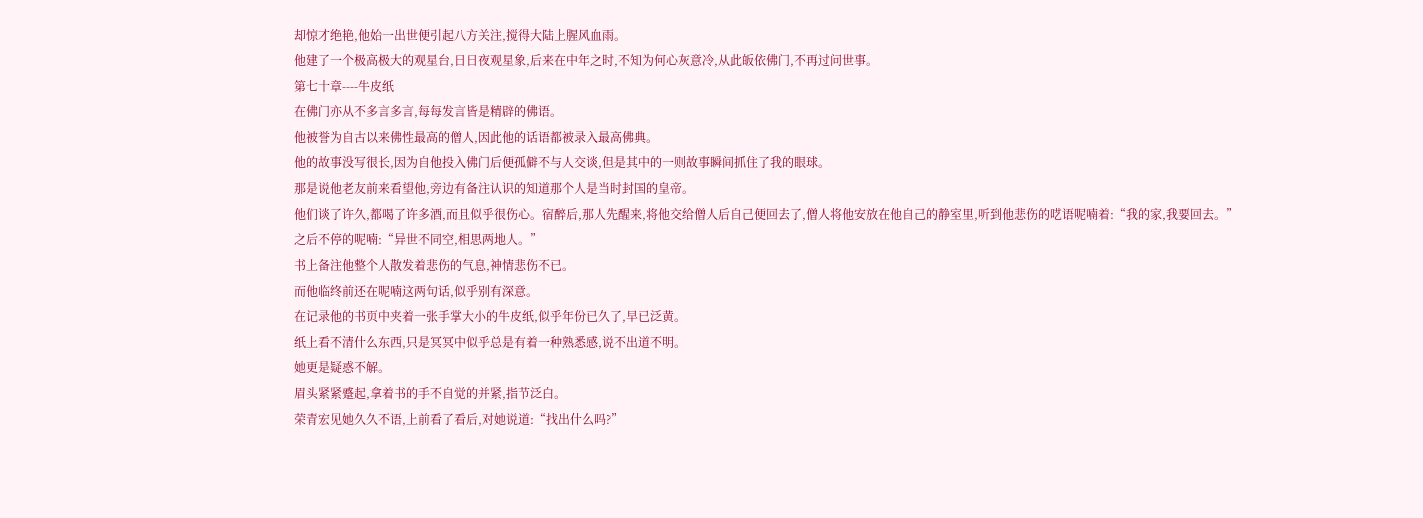却惊才绝艳,他始一出世便引起八方关注,搅得大陆上腥风血雨。
他建了一个极高极大的观星台,日日夜观星象,后来在中年之时,不知为何心灰意冷,从此皈依佛门,不再过问世事。
第七十章----牛皮纸
在佛门亦从不多言多言,每每发言皆是精辟的佛语。
他被誉为自古以来佛性最高的僧人,因此他的话语都被录入最高佛典。
他的故事没写很长,因为自他投入佛门后便孤僻不与人交谈,但是其中的一则故事瞬间抓住了我的眼球。
那是说他老友前来看望他,旁边有备注认识的知道那个人是当时封国的皇帝。
他们谈了许久,都喝了许多酒,而且似乎很伤心。宿醉后,那人先醒来,将他交给僧人后自己便回去了,僧人将他安放在他自己的静室里,听到他悲伤的呓语呢喃着:“我的家,我要回去。”
之后不停的呢喃:“异世不同空,相思两地人。”
书上备注他整个人散发着悲伤的气息,神情悲伤不已。
而他临终前还在呢喃这两句话,似乎别有深意。
在记录他的书页中夹着一张手掌大小的牛皮纸,似乎年份已久了,早已泛黄。
纸上看不清什么东西,只是冥冥中似乎总是有着一种熟悉感,说不出道不明。
她更是疑惑不解。
眉头紧紧蹙起,拿着书的手不自觉的并紧,指节泛白。
荣青宏见她久久不语,上前看了看后,对她说道:“找出什么吗?”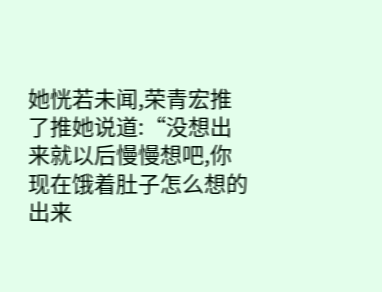她恍若未闻,荣青宏推了推她说道:“没想出来就以后慢慢想吧,你现在饿着肚子怎么想的出来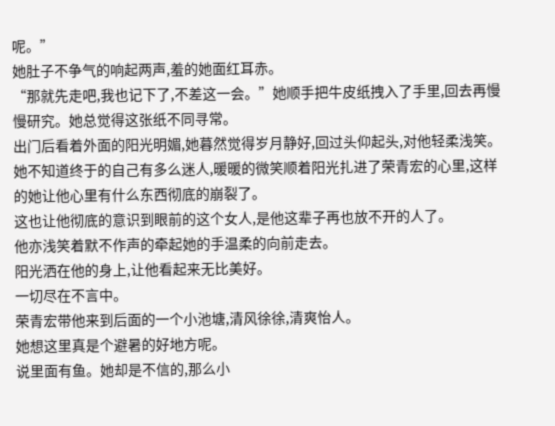呢。”
她肚子不争气的响起两声,羞的她面红耳赤。
“那就先走吧,我也记下了,不差这一会。”她顺手把牛皮纸拽入了手里,回去再慢慢研究。她总觉得这张纸不同寻常。
出门后看着外面的阳光明媚,她暮然觉得岁月静好,回过头仰起头,对他轻柔浅笑。
她不知道终于的自己有多么迷人,暖暖的微笑顺着阳光扎进了荣青宏的心里,这样的她让他心里有什么东西彻底的崩裂了。
这也让他彻底的意识到眼前的这个女人,是他这辈子再也放不开的人了。
他亦浅笑着默不作声的牵起她的手温柔的向前走去。
阳光洒在他的身上,让他看起来无比美好。
一切尽在不言中。
荣青宏带他来到后面的一个小池塘,清风徐徐,清爽怡人。
她想这里真是个避暑的好地方呢。
说里面有鱼。她却是不信的,那么小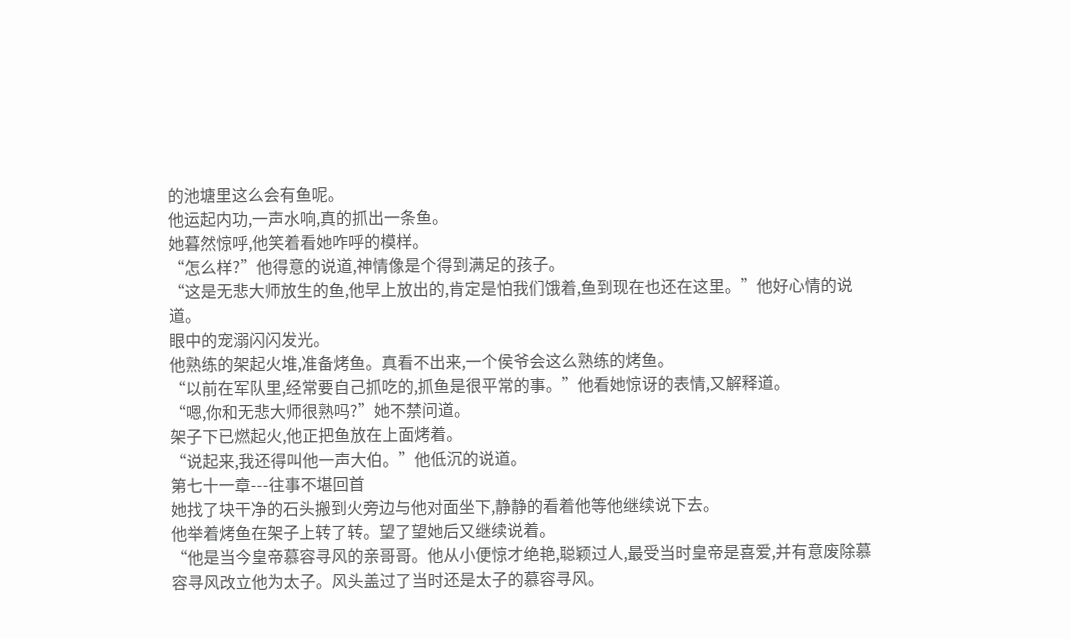的池塘里这么会有鱼呢。
他运起内功,一声水响,真的抓出一条鱼。
她暮然惊呼,他笑着看她咋呼的模样。
“怎么样?”他得意的说道,神情像是个得到满足的孩子。
“这是无悲大师放生的鱼,他早上放出的,肯定是怕我们饿着,鱼到现在也还在这里。”他好心情的说道。
眼中的宠溺闪闪发光。
他熟练的架起火堆,准备烤鱼。真看不出来,一个侯爷会这么熟练的烤鱼。
“以前在军队里,经常要自己抓吃的,抓鱼是很平常的事。”他看她惊讶的表情,又解释道。
“嗯,你和无悲大师很熟吗?”她不禁问道。
架子下已燃起火,他正把鱼放在上面烤着。
“说起来,我还得叫他一声大伯。”他低沉的说道。
第七十一章---往事不堪回首
她找了块干净的石头搬到火旁边与他对面坐下,静静的看着他等他继续说下去。
他举着烤鱼在架子上转了转。望了望她后又继续说着。
“他是当今皇帝慕容寻风的亲哥哥。他从小便惊才绝艳,聪颖过人,最受当时皇帝是喜爱,并有意废除慕容寻风改立他为太子。风头盖过了当时还是太子的慕容寻风。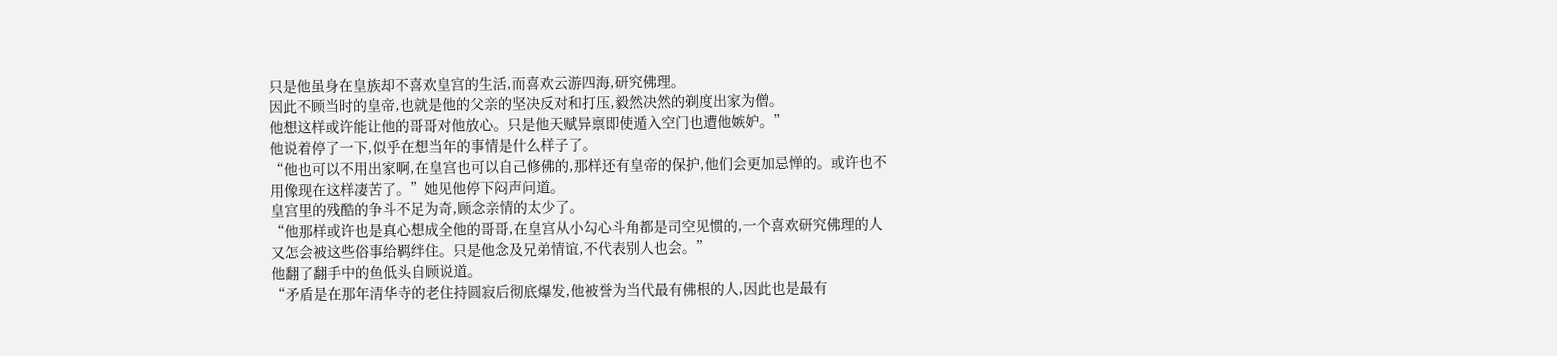只是他虽身在皇族却不喜欢皇宫的生活,而喜欢云游四海,研究佛理。
因此不顾当时的皇帝,也就是他的父亲的坚决反对和打压,毅然决然的剃度出家为僧。
他想这样或许能让他的哥哥对他放心。只是他天赋异禀即使遁入空门也遭他嫉妒。”
他说着停了一下,似乎在想当年的事情是什么样子了。
“他也可以不用出家啊,在皇宫也可以自己修佛的,那样还有皇帝的保护,他们会更加忌惮的。或许也不用像现在这样凄苦了。”她见他停下闷声问道。
皇宫里的残酷的争斗不足为奇,顾念亲情的太少了。
“他那样或许也是真心想成全他的哥哥,在皇宫从小勾心斗角都是司空见惯的,一个喜欢研究佛理的人又怎会被这些俗事给羁绊住。只是他念及兄弟情谊,不代表别人也会。”
他翻了翻手中的鱼低头自顾说道。
“矛盾是在那年清华寺的老住持圆寂后彻底爆发,他被誉为当代最有佛根的人,因此也是最有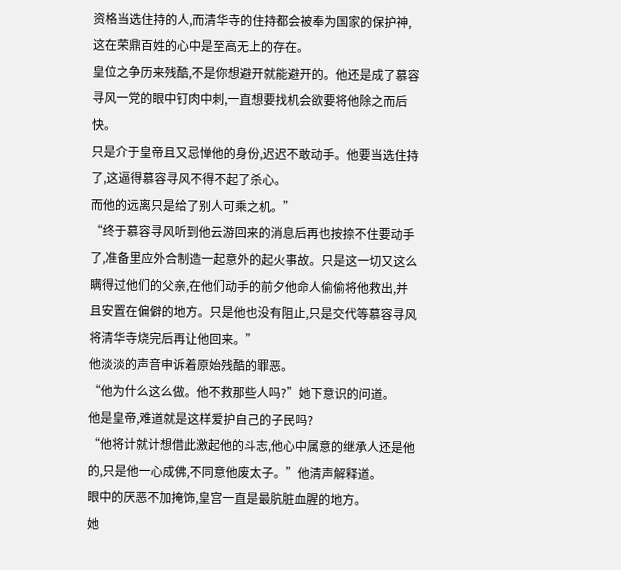资格当选住持的人,而清华寺的住持都会被奉为国家的保护神,这在荣鼎百姓的心中是至高无上的存在。
皇位之争历来残酷,不是你想避开就能避开的。他还是成了慕容寻风一党的眼中钉肉中刺,一直想要找机会欲要将他除之而后快。
只是介于皇帝且又忌惮他的身份,迟迟不敢动手。他要当选住持了,这逼得慕容寻风不得不起了杀心。
而他的远离只是给了别人可乘之机。”
“终于慕容寻风听到他云游回来的消息后再也按捺不住要动手了,准备里应外合制造一起意外的起火事故。只是这一切又这么瞒得过他们的父亲,在他们动手的前夕他命人偷偷将他救出,并且安置在偏僻的地方。只是他也没有阻止,只是交代等慕容寻风将清华寺烧完后再让他回来。”
他淡淡的声音申诉着原始残酷的罪恶。
“他为什么这么做。他不救那些人吗?”她下意识的问道。
他是皇帝,难道就是这样爱护自己的子民吗?
“他将计就计想借此激起他的斗志,他心中属意的继承人还是他的,只是他一心成佛,不同意他废太子。”他清声解释道。
眼中的厌恶不加掩饰,皇宫一直是最肮脏血腥的地方。
她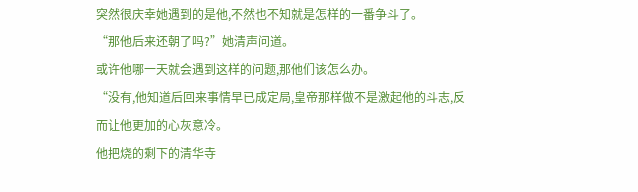突然很庆幸她遇到的是他,不然也不知就是怎样的一番争斗了。
“那他后来还朝了吗?”她清声问道。
或许他哪一天就会遇到这样的问题,那他们该怎么办。
“没有,他知道后回来事情早已成定局,皇帝那样做不是激起他的斗志,反而让他更加的心灰意冷。
他把烧的剩下的清华寺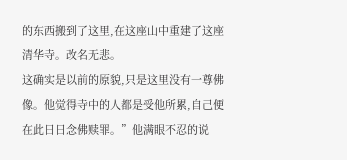的东西搬到了这里,在这座山中重建了这座清华寺。改名无悲。
这确实是以前的原貌,只是这里没有一尊佛像。他觉得寺中的人都是受他所累,自己便在此日日念佛赎罪。”他满眼不忍的说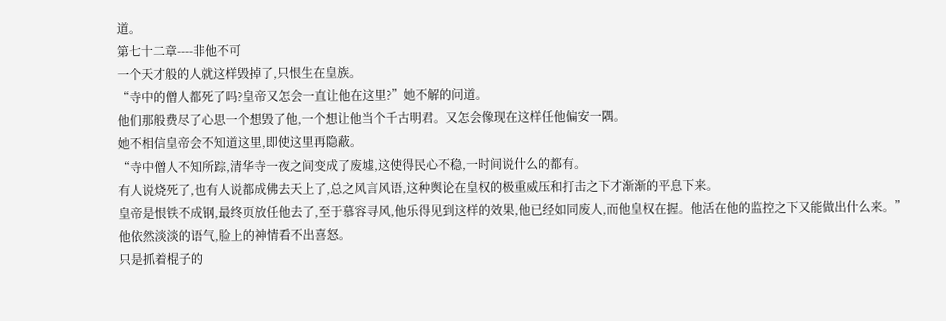道。
第七十二章----非他不可
一个天才般的人就这样毁掉了,只恨生在皇族。
“寺中的僧人都死了吗?皇帝又怎会一直让他在这里?”她不解的问道。
他们那般费尽了心思一个想毁了他,一个想让他当个千古明君。又怎会像现在这样任他偏安一隅。
她不相信皇帝会不知道这里,即使这里再隐蔽。
“寺中僧人不知所踪,清华寺一夜之间变成了废墟,这使得民心不稳,一时间说什么的都有。
有人说烧死了,也有人说都成佛去天上了,总之风言风语,这种舆论在皇权的极重威压和打击之下才渐渐的平息下来。
皇帝是恨铁不成钢,最终页放任他去了,至于慕容寻风,他乐得见到这样的效果,他已经如同废人,而他皇权在握。他活在他的监控之下又能做出什么来。”
他依然淡淡的语气,脸上的神情看不出喜怒。
只是抓着棍子的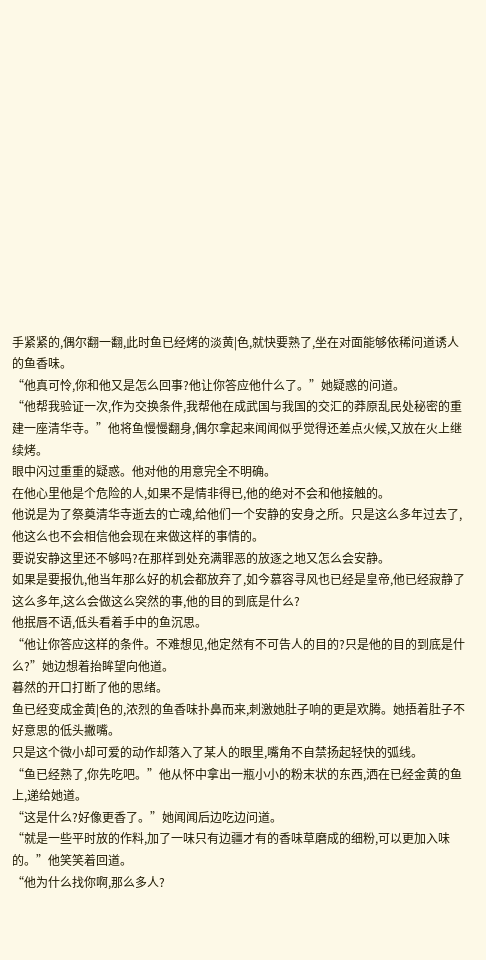手紧紧的,偶尔翻一翻,此时鱼已经烤的淡黄|色,就快要熟了,坐在对面能够依稀问道诱人的鱼香味。
“他真可怜,你和他又是怎么回事?他让你答应他什么了。”她疑惑的问道。
“他帮我验证一次,作为交换条件,我帮他在成武国与我国的交汇的莽原乱民处秘密的重建一座清华寺。”他将鱼慢慢翻身,偶尔拿起来闻闻似乎觉得还差点火候,又放在火上继续烤。
眼中闪过重重的疑惑。他对他的用意完全不明确。
在他心里他是个危险的人,如果不是情非得已,他的绝对不会和他接触的。
他说是为了祭奠清华寺逝去的亡魂,给他们一个安静的安身之所。只是这么多年过去了,他这么也不会相信他会现在来做这样的事情的。
要说安静这里还不够吗?在那样到处充满罪恶的放逐之地又怎么会安静。
如果是要报仇,他当年那么好的机会都放弃了,如今慕容寻风也已经是皇帝,他已经寂静了这么多年,这么会做这么突然的事,他的目的到底是什么?
他抿唇不语,低头看着手中的鱼沉思。
“他让你答应这样的条件。不难想见,他定然有不可告人的目的?只是他的目的到底是什么?”她边想着抬眸望向他道。
暮然的开口打断了他的思绪。
鱼已经变成金黄|色的,浓烈的鱼香味扑鼻而来,刺激她肚子响的更是欢腾。她捂着肚子不好意思的低头撇嘴。
只是这个微小却可爱的动作却落入了某人的眼里,嘴角不自禁扬起轻快的弧线。
“鱼已经熟了,你先吃吧。”他从怀中拿出一瓶小小的粉末状的东西,洒在已经金黄的鱼上,递给她道。
“这是什么?好像更香了。”她闻闻后边吃边问道。
“就是一些平时放的作料,加了一味只有边疆才有的香味草磨成的细粉,可以更加入味的。”他笑笑着回道。
“他为什么找你啊,那么多人?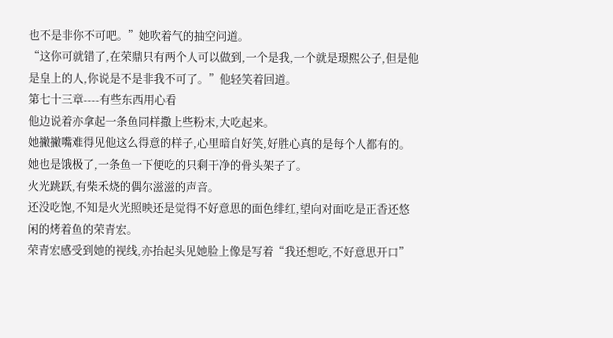也不是非你不可吧。”她吹着气的抽空问道。
“这你可就错了,在荣鼎只有两个人可以做到,一个是我,一个就是璟熙公子,但是他是皇上的人,你说是不是非我不可了。”他轻笑着回道。
第七十三章----有些东西用心看
他边说着亦拿起一条鱼同样撒上些粉末,大吃起来。
她撇撇嘴难得见他这么得意的样子,心里暗自好笑,好胜心真的是每个人都有的。
她也是饿极了,一条鱼一下便吃的只剩干净的骨头架子了。
火光跳跃,有柴禾烧的偶尔滋滋的声音。
还没吃饱,不知是火光照映还是觉得不好意思的面色绯红,望向对面吃是正香还悠闲的烤着鱼的荣青宏。
荣青宏感受到她的视线,亦抬起头见她脸上像是写着“我还想吃,不好意思开口”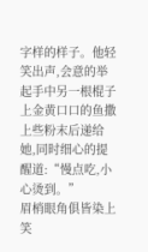字样的样子。他轻笑出声,会意的举起手中另一根棍子上金黄口口的鱼撒上些粉末后递给她,同时细心的提醒道:“慢点吃,小心烫到。”
眉梢眼角俱皆染上笑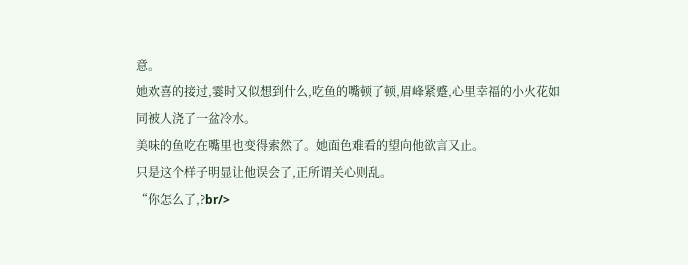意。
她欢喜的接过,霎时又似想到什么,吃鱼的嘴顿了顿,眉峰紧蹙,心里幸福的小火花如同被人浇了一盆冷水。
美味的鱼吃在嘴里也变得索然了。她面色难看的望向他欲言又止。
只是这个样子明显让他误会了,正所谓关心则乱。
“你怎么了,?br/>